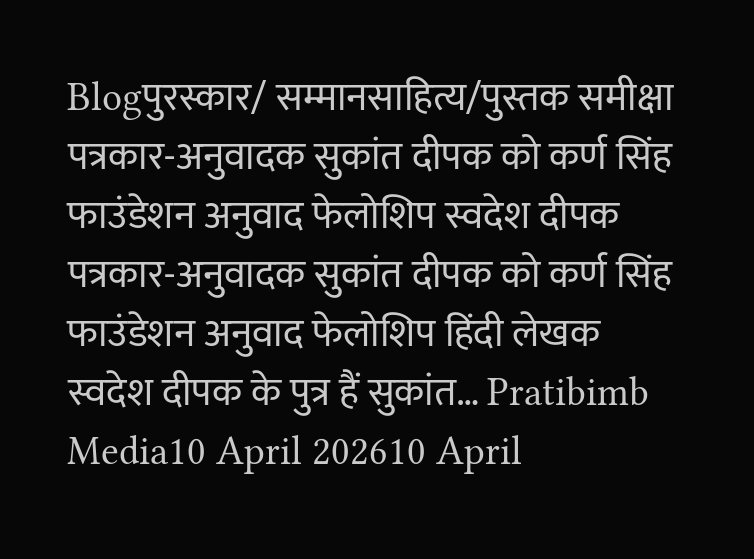Blogपुरस्कार/ सम्मानसाहित्य/पुस्तक समीक्षा पत्रकार-अनुवादक सुकांत दीपक को कर्ण सिंह फाउंडेशन अनुवाद फेलोशिप स्वदेश दीपक पत्रकार-अनुवादक सुकांत दीपक को कर्ण सिंह फाउंडेशन अनुवाद फेलोशिप हिंदी लेखक स्वदेश दीपक के पुत्र हैं सुकांत… Pratibimb Media10 April 202610 April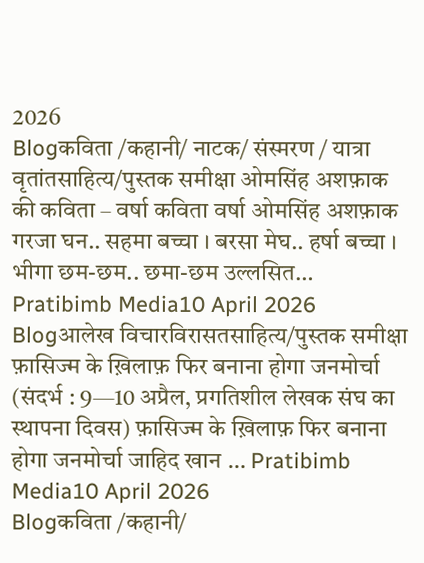2026
Blogकविता /कहानी/ नाटक/ संस्मरण / यात्रा वृतांतसाहित्य/पुस्तक समीक्षा ओमसिंह अशफ़ाक की कविता – वर्षा कविता वर्षा ओमसिंह अशफ़ाक गरजा घन.. सहमा बच्चा । बरसा मेघ.. हर्षा बच्चा । भीगा छम-छम.. छमा-छम उल्लसित… Pratibimb Media10 April 2026
Blogआलेख विचारविरासतसाहित्य/पुस्तक समीक्षा फ़ासिज्म के ख़िलाफ़ फिर बनाना होगा जनमोर्चा (संदर्भ : 9—10 अप्रैल, प्रगतिशील लेखक संघ का स्थापना दिवस) फ़ासिज्म के ख़िलाफ़ फिर बनाना होगा जनमोर्चा जाहिद खान … Pratibimb Media10 April 2026
Blogकविता /कहानी/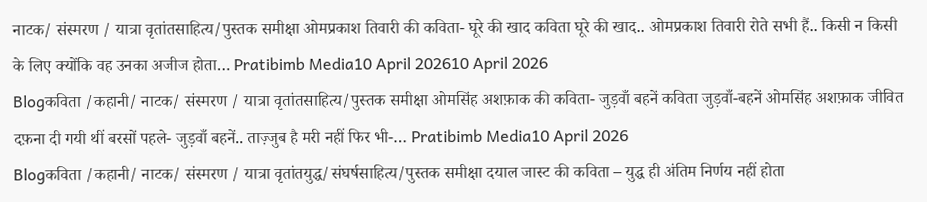नाटक/ संस्मरण / यात्रा वृतांतसाहित्य/पुस्तक समीक्षा ओमप्रकाश तिवारी की कविता- घूरे की खाद कविता घूरे की खाद.. ओमप्रकाश तिवारी रोते सभी हैं.. किसी न किसी के लिए क्योंकि वह उनका अजीज होता… Pratibimb Media10 April 202610 April 2026
Blogकविता /कहानी/ नाटक/ संस्मरण / यात्रा वृतांतसाहित्य/पुस्तक समीक्षा ओमसिंह अशफ़ाक की कविता- जुड़वाँ बहनें कविता जुड़वाँ-बहनें ओमसिंह अशफ़ाक जीवित दफ़ना दी गयी थीं बरसों पहले- जुड़वाँ बहनें.. ताज़्जुब है मरी नहीं फिर भी-… Pratibimb Media10 April 2026
Blogकविता /कहानी/ नाटक/ संस्मरण / यात्रा वृतांतयुद्ध/संघर्षसाहित्य/पुस्तक समीक्षा दयाल जास्ट की कविता – युद्ध ही अंतिम निर्णय नहीं होता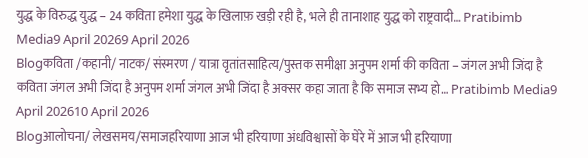युद्ध के विरुद्ध युद्ध – 24 कविता हमेशा युद्ध के खिलाफ़ खड़ी रही है, भले ही तानाशाह युद्ध को राष्ट्रवादी… Pratibimb Media9 April 20269 April 2026
Blogकविता /कहानी/ नाटक/ संस्मरण / यात्रा वृतांतसाहित्य/पुस्तक समीक्षा अनुपम शर्मा की कविता – जंगल अभी जिंदा है कविता जंगल अभी जिंदा है अनुपम शर्मा जंगल अभी जिंदा है अक्सर कहा जाता है कि समाज सभ्य हो… Pratibimb Media9 April 202610 April 2026
Blogआलोचना/ लेखसमय/समाजहरियाणा आज भी हरियाणा अंधविश्वासों के घेरे में आज भी हरियाणा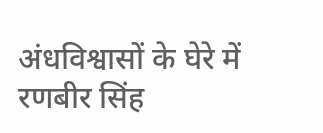अंधविश्वासों के घेरे में रणबीर सिंह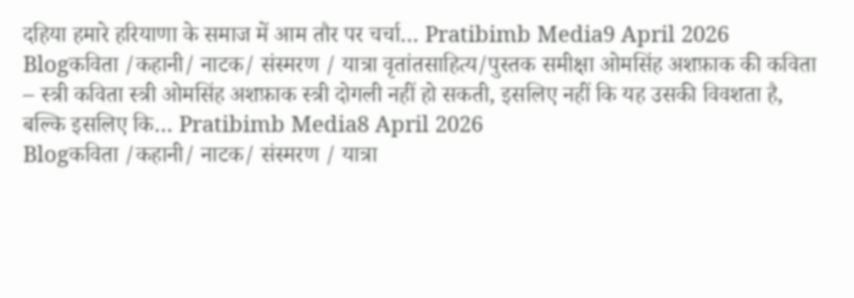दहिया हमारे हरियाणा के समाज में आम तौर पर चर्चा… Pratibimb Media9 April 2026
Blogकविता /कहानी/ नाटक/ संस्मरण / यात्रा वृतांतसाहित्य/पुस्तक समीक्षा ओमसिंह अशफ़ाक की कविता – स्त्री कविता स्त्री ओमसिंह अशफ़ाक स्त्री दोगली नहीं हो सकती, इसलिए नहीं कि यह उसकी विवशता है, बल्कि इसलिए कि… Pratibimb Media8 April 2026
Blogकविता /कहानी/ नाटक/ संस्मरण / यात्रा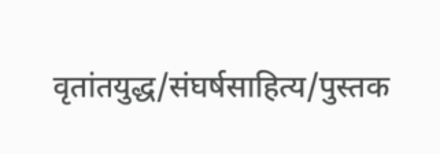वृतांतयुद्ध/संघर्षसाहित्य/पुस्तक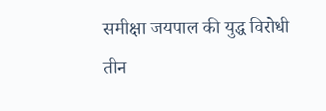समीक्षा जयपाल की युद्ध विरोधी तीन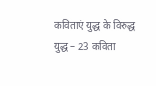कविताएं युद्ध के विरुद्ध युद्ध – 23 कविता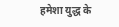हमेशा युद्ध के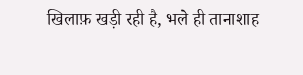खिलाफ़ खड़ी रही है, भले ही तानाशाह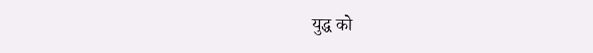युद्ध को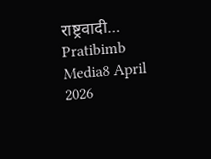राष्ट्रवादी… Pratibimb Media8 April 2026